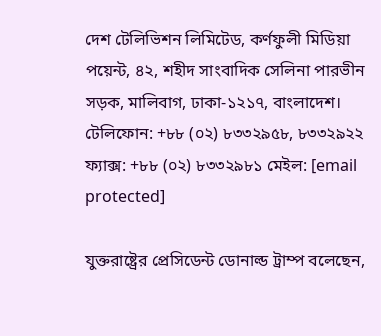দেশ টেলিভিশন লিমিটেড, কর্ণফুলী মিডিয়া পয়েন্ট, ৪২, শহীদ সাংবাদিক সেলিনা পারভীন সড়ক, মালিবাগ, ঢাকা-১২১৭, বাংলাদেশ।
টেলিফোন: +৮৮ (০২) ৮৩৩২৯৫৮, ৮৩৩২৯২২ ফ্যাক্স: +৮৮ (০২) ৮৩৩২৯৮১ মেইল: [email protected]

যুক্তরাষ্ট্রের প্রেসিডেন্ট ডোনাল্ড ট্রাম্প বলেছেন,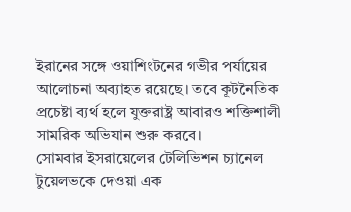ইরানের সঙ্গে ওয়াশিংটনের গভীর পর্যায়ের আলোচনা অব্যাহত রয়েছে। তবে কূটনৈতিক প্রচেষ্টা ব্যর্থ হলে যুক্তরাষ্ট্র আবারও শক্তিশালী সামরিক অভিযান শুরু করবে।
সোমবার ইসরায়েলের টেলিভিশন চ্যানেল টুয়েলভকে দেওয়া এক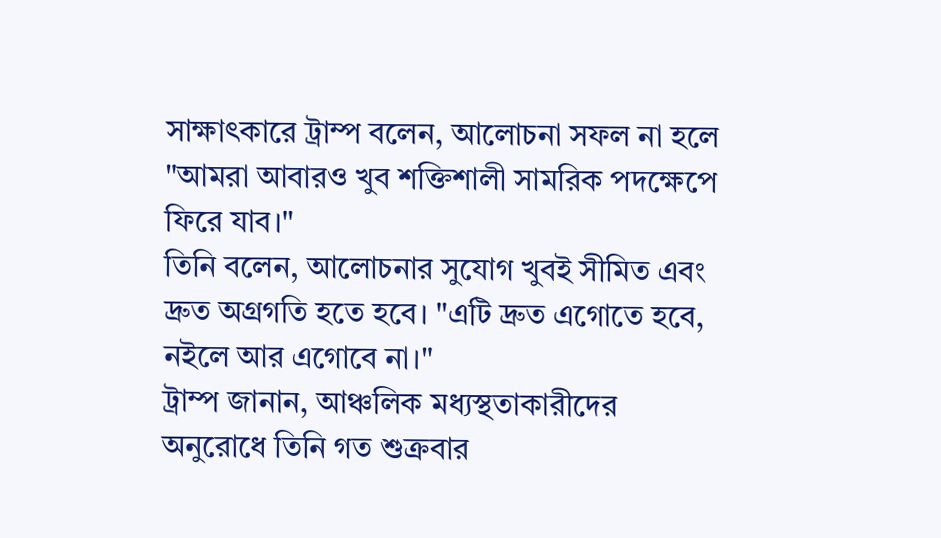সাক্ষাৎকারে ট্রাম্প বলেন, আলোচনা সফল না হলে "আমরা আবারও খুব শক্তিশালী সামরিক পদক্ষেপে ফিরে যাব।"
তিনি বলেন, আলোচনার সুযোগ খুবই সীমিত এবং দ্রুত অগ্রগতি হতে হবে। "এটি দ্রুত এগোতে হবে, নইলে আর এগোবে না।"
ট্রাম্প জানান, আঞ্চলিক মধ্যস্থতাকারীদের অনুরোধে তিনি গত শুক্রবার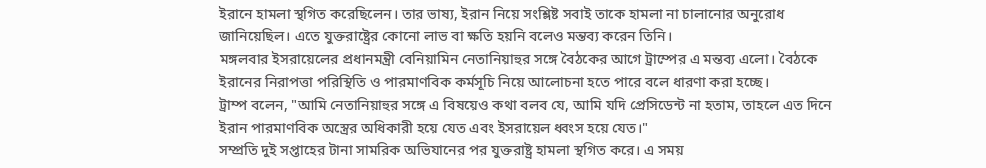ইরানে হামলা স্থগিত করেছিলেন। তার ভাষ্য, ইরান নিয়ে সংশ্লিষ্ট সবাই তাকে হামলা না চালানোর অনুরোধ জানিয়েছিল। এতে যুক্তরাষ্ট্রের কোনো লাভ বা ক্ষতি হয়নি বলেও মন্তব্য করেন তিনি।
মঙ্গলবার ইসরায়েলের প্রধানমন্ত্রী বেনিয়ামিন নেতানিয়াহুর সঙ্গে বৈঠকের আগে ট্রাম্পের এ মন্তব্য এলো। বৈঠকে ইরানের নিরাপত্তা পরিস্থিতি ও পারমাণবিক কর্মসূচি নিয়ে আলোচনা হতে পারে বলে ধারণা করা হচ্ছে।
ট্রাম্প বলেন, "আমি নেতানিয়াহুর সঙ্গে এ বিষয়েও কথা বলব যে, আমি যদি প্রেসিডেন্ট না হতাম, তাহলে এত দিনে ইরান পারমাণবিক অস্ত্রের অধিকারী হয়ে যেত এবং ইসরায়েল ধ্বংস হয়ে যেত।"
সম্প্রতি দুই সপ্তাহের টানা সামরিক অভিযানের পর যুক্তরাষ্ট্র হামলা স্থগিত করে। এ সময়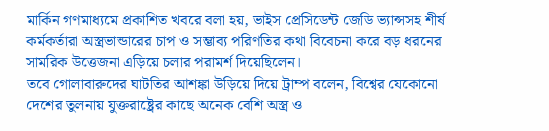মার্কিন গণমাধ্যমে প্রকাশিত খবরে বলা হয়, ভাইস প্রেসিডেন্ট জেডি ভ্যান্সসহ শীর্ষ কর্মকর্তারা অস্ত্রভান্ডারের চাপ ও সম্ভাব্য পরিণতির কথা বিবেচনা করে বড় ধরনের সামরিক উত্তেজনা এড়িয়ে চলার পরামর্শ দিয়েছিলেন।
তবে গোলাবারুদের ঘাটতির আশঙ্কা উড়িয়ে দিয়ে ট্রাম্প বলেন, বিশ্বের যেকোনো দেশের তুলনায় যুক্তরাষ্ট্রের কাছে অনেক বেশি অস্ত্র ও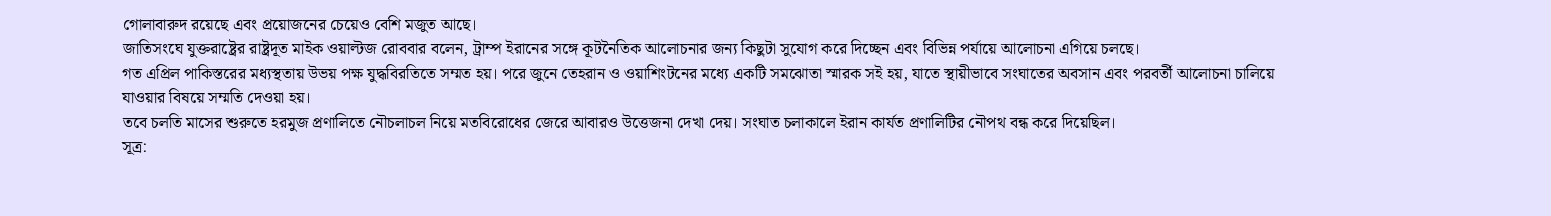গোলাবারুদ রয়েছে এবং প্রয়োজনের চেয়েও বেশি মজুত আছে।
জাতিসংঘে যুক্তরাষ্ট্রের রাষ্ট্রদূত মাইক ওয়াল্টজ রোববার বলেন, ট্রাম্প ইরানের সঙ্গে কূটনৈতিক আলোচনার জন্য কিছুটা সুযোগ করে দিচ্ছেন এবং বিভিন্ন পর্যায়ে আলোচনা এগিয়ে চলছে।
গত এপ্রিল পাকিস্তরের মধ্যস্থতায় উভয় পক্ষ যুদ্ধবিরতিতে সম্মত হয়। পরে জুনে তেহরান ও ওয়াশিংটনের মধ্যে একটি সমঝোতা স্মারক সই হয়, যাতে স্থায়ীভাবে সংঘাতের অবসান এবং পরবর্তী আলোচনা চালিয়ে যাওয়ার বিষয়ে সম্মতি দেওয়া হয়।
তবে চলতি মাসের শুরুতে হরমুজ প্রণালিতে নৌচলাচল নিয়ে মতবিরোধের জেরে আবারও উত্তেজনা দেখা দেয়। সংঘাত চলাকালে ইরান কার্যত প্রণালিটির নৌপথ বন্ধ করে দিয়েছিল।
সূত্র: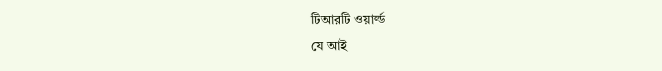টিআরটি ওয়ার্ল্ড
যে আই